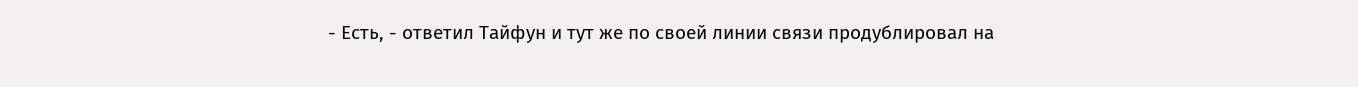- Есть, - ответил Тайфун и тут же по своей линии связи продублировал на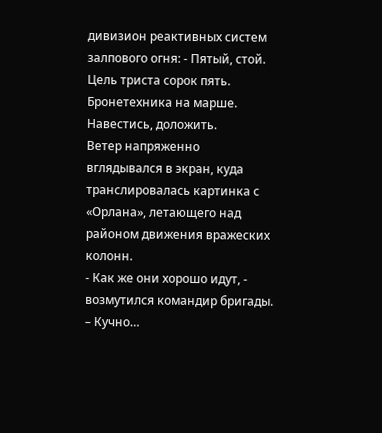дивизион реактивных систем залпового огня: - Пятый, стой. Цель триста сорок пять. Бронетехника на марше. Навестись, доложить.
Ветер напряженно вглядывался в экран, куда транслировалась картинка с «Орлана», летающего над районом движения вражеских колонн.
- Как же они хорошо идут, - возмутился командир бригады. – Кучно…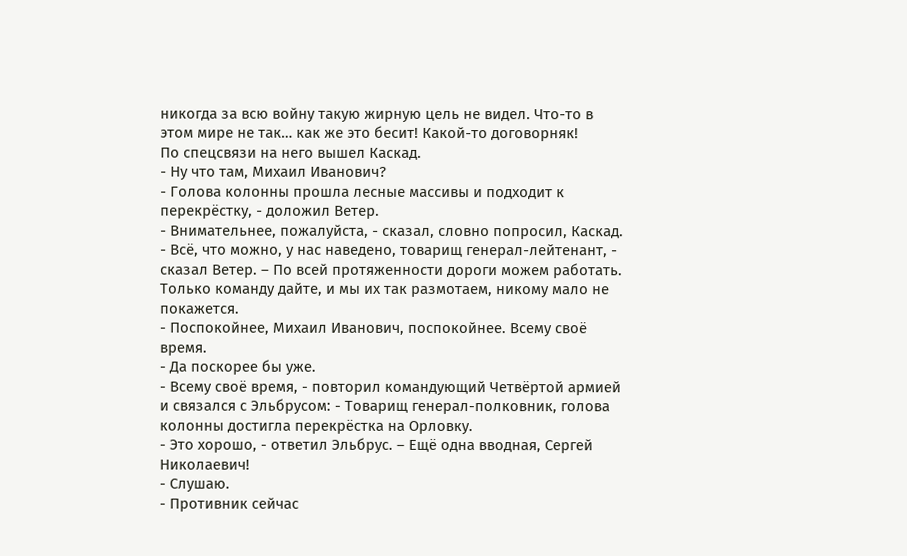никогда за всю войну такую жирную цель не видел. Что-то в этом мире не так… как же это бесит! Какой-то договорняк!
По спецсвязи на него вышел Каскад.
- Ну что там, Михаил Иванович?
- Голова колонны прошла лесные массивы и подходит к перекрёстку, - доложил Ветер.
- Внимательнее, пожалуйста, - сказал, словно попросил, Каскад.
- Всё, что можно, у нас наведено, товарищ генерал-лейтенант, - сказал Ветер. – По всей протяженности дороги можем работать. Только команду дайте, и мы их так размотаем, никому мало не покажется.
- Поспокойнее, Михаил Иванович, поспокойнее. Всему своё время.
- Да поскорее бы уже.
- Всему своё время, - повторил командующий Четвёртой армией и связался с Эльбрусом: - Товарищ генерал-полковник, голова колонны достигла перекрёстка на Орловку.
- Это хорошо, - ответил Эльбрус. – Ещё одна вводная, Сергей Николаевич!
- Слушаю.
- Противник сейчас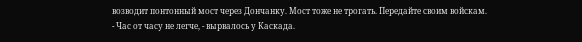возводит понтонный мост через Дончанку. Мост тоже не трогать. Передайте своим войскам.
- Час от часу не легче, - вырвалось у Каскада.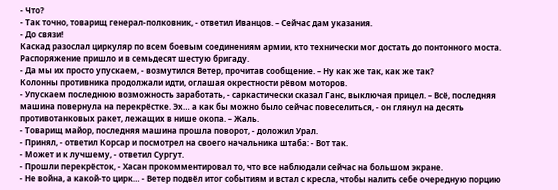- Что?
- Так точно, товарищ генерал-полковник, - ответил Иванцов. – Сейчас дам указания.
- До связи!
Каскад разослал циркуляр по всем боевым соединениям армии, кто технически мог достать до понтонного моста. Распоряжение пришло и в семьдесят шестую бригаду.
- Да мы их просто упускаем, - возмутился Ветер, прочитав сообщение. – Ну как же так, как же так?
Колонны противника продолжали идти, оглашая окрестности рёвом моторов.
- Упускаем последнюю возможность заработать, - саркастически сказал Ганс, выключая прицел. – Всё, последняя машина повернула на перекрёстке. Эх… а как бы можно было сейчас повеселиться, - он глянул на десять противотанковых ракет, лежащих в нише окопа. – Жаль.
- Товарищ майор, последняя машина прошла поворот, - доложил Урал.
- Принял, - ответил Корсар и посмотрел на своего начальника штаба: - Вот так.
- Может и к лучшему, - ответил Сургут.
- Прошли перекрёсток, - Хасан прокомментировал то, что все наблюдали сейчас на большом экране.
- Не война, а какой-то цирк… - Ветер подвёл итог событиям и встал с кресла, чтобы налить себе очередную порцию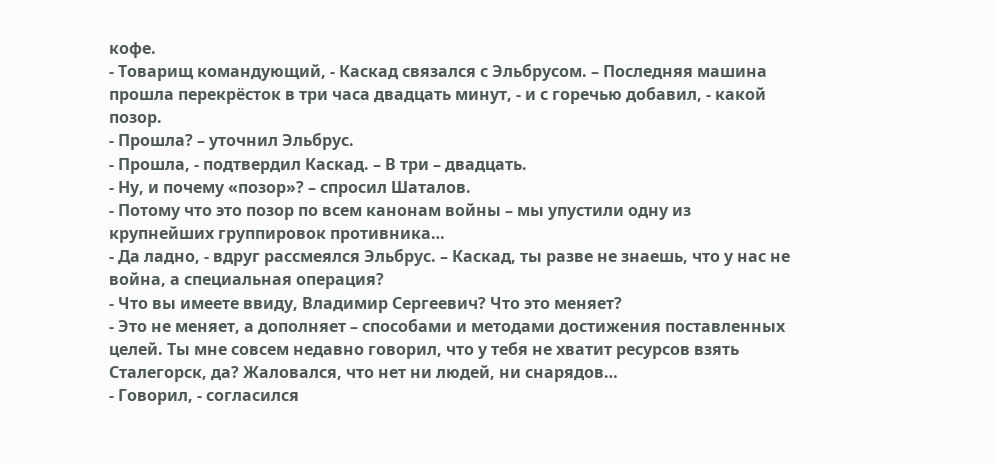кофе.
- Товарищ командующий, - Каскад связался с Эльбрусом. – Последняя машина прошла перекрёсток в три часа двадцать минут, - и с горечью добавил, - какой позор.
- Прошла? – уточнил Эльбрус.
- Прошла, - подтвердил Каскад. – В три – двадцать.
- Ну, и почему «позор»? – спросил Шаталов.
- Потому что это позор по всем канонам войны – мы упустили одну из крупнейших группировок противника…
- Да ладно, - вдруг рассмеялся Эльбрус. – Каскад, ты разве не знаешь, что у нас не война, а специальная операция?
- Что вы имеете ввиду, Владимир Сергеевич? Что это меняет?
- Это не меняет, а дополняет – способами и методами достижения поставленных целей. Ты мне совсем недавно говорил, что у тебя не хватит ресурсов взять Сталегорск, да? Жаловался, что нет ни людей, ни снарядов…
- Говорил, - согласился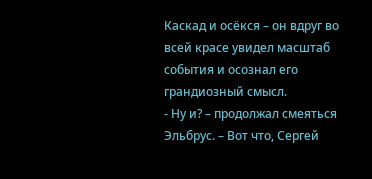Каскад и осёкся – он вдруг во всей красе увидел масштаб события и осознал его грандиозный смысл.
- Ну и? – продолжал смеяться Эльбрус. – Вот что, Сергей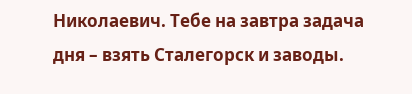Николаевич. Тебе на завтра задача дня – взять Сталегорск и заводы.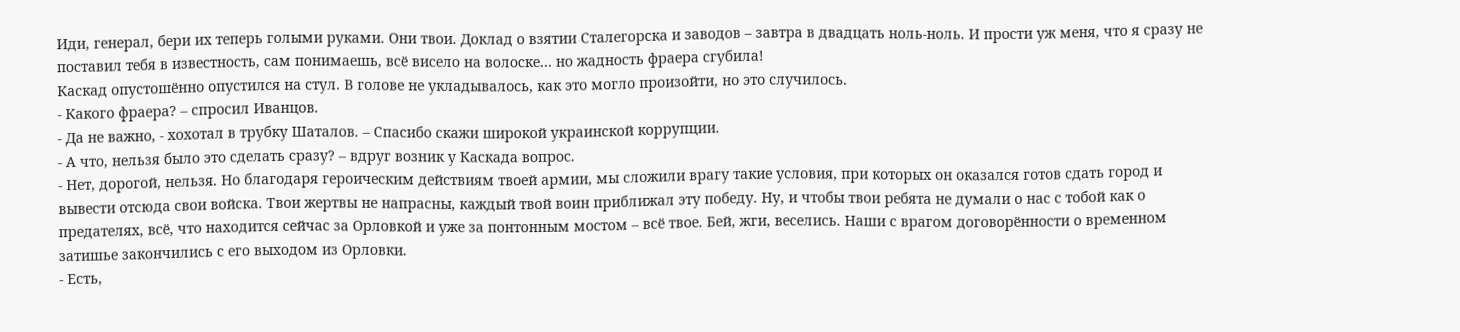Иди, генерал, бери их теперь голыми руками. Они твои. Доклад о взятии Сталегорска и заводов – завтра в двадцать ноль-ноль. И прости уж меня, что я сразу не поставил тебя в известность, сам понимаешь, всё висело на волоске… но жадность фраера сгубила!
Каскад опустошённо опустился на стул. В голове не укладывалось, как это могло произойти, но это случилось.
- Какого фраера? – спросил Иванцов.
- Да не важно, - хохотал в трубку Шаталов. – Спасибо скажи широкой украинской коррупции.
- А что, нельзя было это сделать сразу? – вдруг возник у Каскада вопрос.
- Нет, дорогой, нельзя. Но благодаря героическим действиям твоей армии, мы сложили врагу такие условия, при которых он оказался готов сдать город и вывести отсюда свои войска. Твои жертвы не напрасны, каждый твой воин приближал эту победу. Ну, и чтобы твои ребята не думали о нас с тобой как о предателях, всё, что находится сейчас за Орловкой и уже за понтонным мостом – всё твое. Бей, жги, веселись. Наши с врагом договорённости о временном затишье закончились с его выходом из Орловки.
- Есть,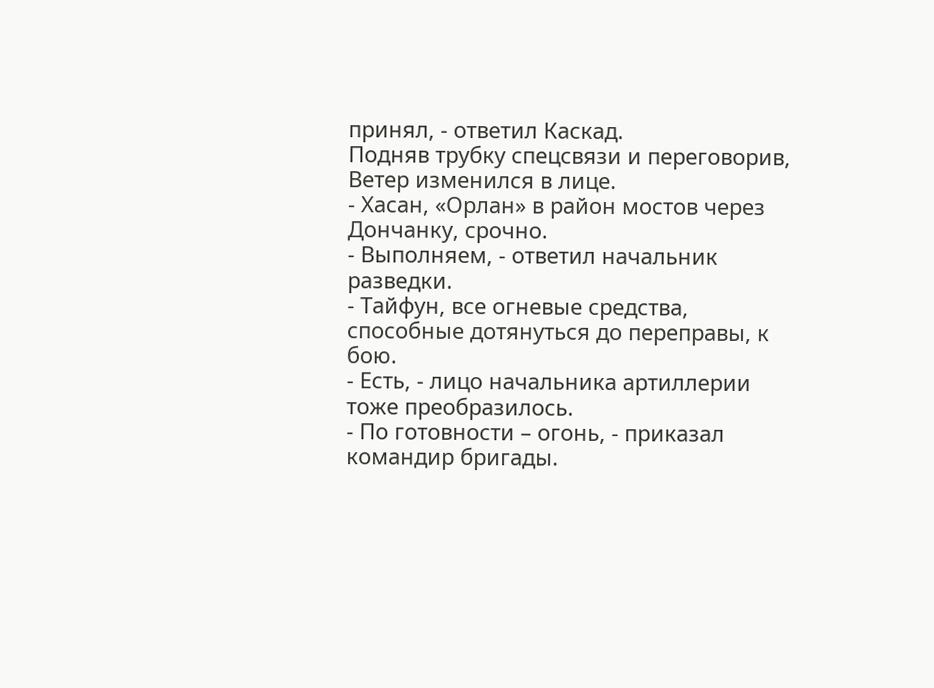принял, - ответил Каскад.
Подняв трубку спецсвязи и переговорив, Ветер изменился в лице.
- Хасан, «Орлан» в район мостов через Дончанку, срочно.
- Выполняем, - ответил начальник разведки.
- Тайфун, все огневые средства, способные дотянуться до переправы, к бою.
- Есть, - лицо начальника артиллерии тоже преобразилось.
- По готовности – огонь, - приказал командир бригады.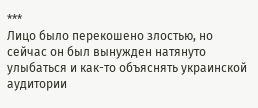***
Лицо было перекошено злостью, но сейчас он был вынужден натянуто улыбаться и как-то объяснять украинской аудитории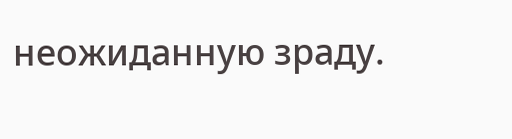неожиданную зраду.